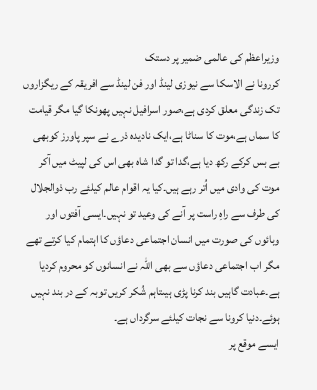وزیراعظم کی عالمی ضمیر پر دستک
کررونا نے الاسکا سے نیوزی لینڈ اور فن لینڈ سے افریقہ کے ریگزاروں تک زندگی معلق کردی ہے،صور اسرافیل نہیں پھونکا گیا مگر قیامت کا سماں ہے،موت کا سناٹا ہے،ایک نادیدہ ذرے نے سپر پاورز کوبھی بے بس کرکے رکھ دیا ہے،گدا تو گدا شاہ بھی اس کی لپیٹ میں آکر موت کی وادی میں اُتر رہے ہیں۔کیا یہ اقوام عالم کیلئے رب ذوالجلال کی طرف سے راہِ راست پر آنے کی وعید تو نہیں۔ایسی آفتوں اور وبائوں کی صورت میں انسان اجتماعی دعاؤں کا اہتمام کیا کرتے تھے مگر اب اجتماعی دعاؤں سے بھی اللہ نے انسانوں کو محروم کردیا ہے۔عبادت گاہیں بند کرنا پڑی ہیںتاہم شُکر کریں توبہ کے در بند نہیں ہوئے۔دنیا کرونا سے نجات کیلئے سرگرداں ہے۔
ایسے موقع پر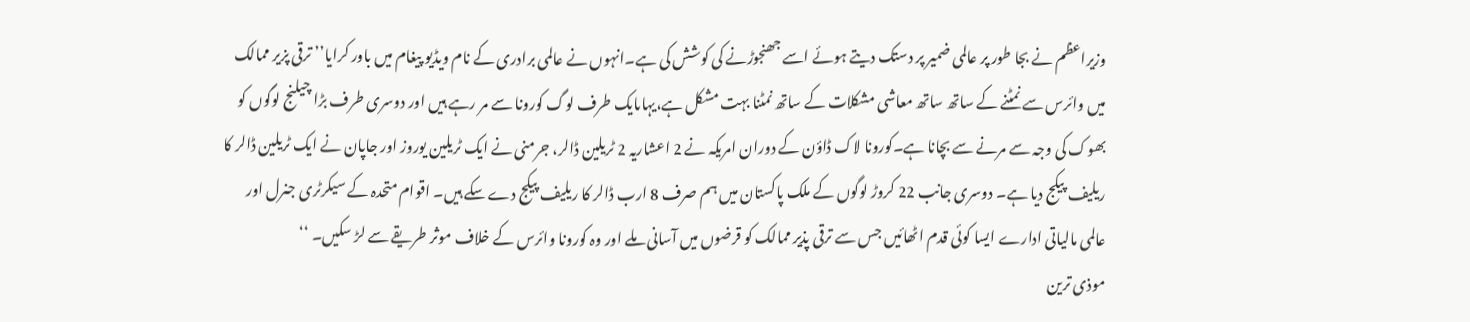وزیراعظم نے بجا طور پر عالمی ضمیر پر دستک دیتے ہوئے اسے جھنجوڑنے کی کوشش کی ہے۔انہوں نے عالمی برادری کے نام ویڈیو پیغام میں باور کرایا’’ ترقی پزیر ممالک میں وائرس سے نمٹنے کے ساتھ ساتھ معاشی مشکلات کے ساتھ نمٹنا بہت مشکل ہے،یہاںایک طرف لوگ کورونا سے مر رہے ہیں اور دوسری طرف بڑا چیلنج لوگوں کو بھوک کی وجہ سے مرنے سے بچانا ہے۔کورونا لاک ڈاؤن کے دوران امریکہ نے 2 اعشاریہ 2 ٹریلین ڈالر، جرمنی نے ایک ٹریلین یوروز اور جاپان نے ایک ٹریلین ڈالر کا ریلیف پیکج دیا ہے۔ دوسری جانب 22 کروڑ لوگوں کے ملک پاکستان میں ہم صرف 8 ارب ڈالر کا ریلیف پیکج دے سکے ہیں۔ اقوام متحدہ کے سیکرٹری جنرل اور عالمی مالیاتی ادارے ایسا کوئی قدم اٹھائیں جس سے ترقی پذیر ممالک کو قرضوں میں آسانی ملے اور وہ کورونا وائرس کے خلاف موثر طریقے سے لڑ سکیں۔ ‘‘
موذی ترین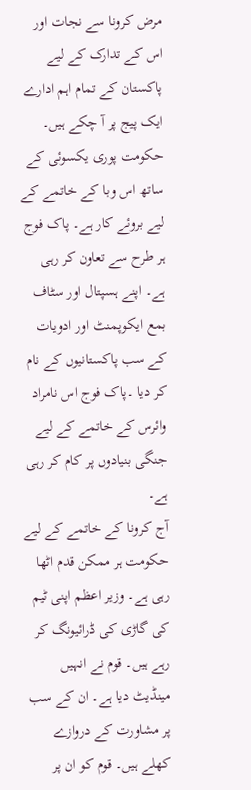مرض کرونا سے نجات اور اس کے تدارک کے لیے پاکستان کے تمام اہم ادارے ایک پیج پر آ چکے ہیں۔ حکومت پوری یکسوئی کے ساتھ اس وبا کے خاتمے کے لیے بروئے کار ہے۔ پاک فوج ہر طرح سے تعاون کر رہی ہے۔ اپنے ہسپتال اور سٹاف بمع ایکوپمنٹ اور ادویات کے سب پاکستانیوں کے نام کر دیا ۔پاک فوج اس نامراد وائرس کے خاتمے کے لیے جنگی بنیادوں پر کام کر رہی ہے۔
آج کرونا کے خاتمے کے لیے حکومت ہر ممکن قدم اٹھا رہی ہے۔ وزیر اعظم اپنی ٹیم کی گاڑی کی ڈرائیونگ کر رہے ہیں۔ قوم نے انہیں مینڈیٹ دیا ہے۔ ان کے سب پر مشاورت کے دروازے کھلے ہیں۔ قوم کو ان پر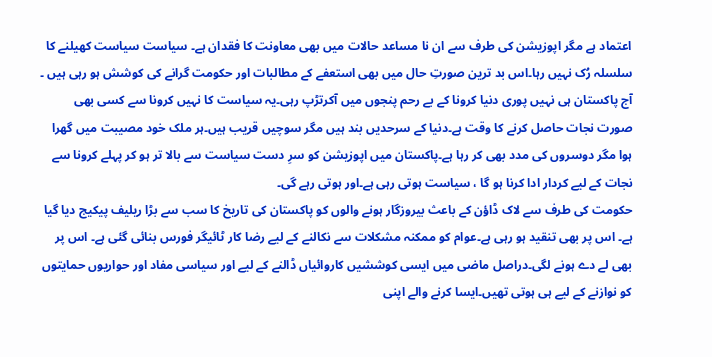اعتماد ہے مگر اپوزیشن کی طرف سے ان نا مساعد حالات میں بھی معاونت کا فقدان ہے۔ سیاست سیاست کھیلنے کا سلسلہ رُک نہیں رہا۔اس بد ترین صورتِ حال میں بھی استعفے کے مطالبات اور حکومت گرانے کی کوشش ہو رہی ہیں ۔ آج پاکستان ہی نہیں پوری دنیا کرونا کے بے رحم پنجوں میں آکرتڑپ رہی۔یہ سیاست کا نہیں کرونا سے کسی بھی صورت نجات حاصل کرنے کا وقت ہے۔دنیا کے سرحدیں بند ہیں مگر سوچیں قریب ہیں۔ہر ملک خود مصیبت میں گھرا ہوا مگر دوسروں کی مدد بھی کر رہا ہے۔پاکستان میں اپوزیشن کو سرِ دست سیاست سے بالا تر ہو کر پہلے کرونا سے نجات کے لیے کردار ادا کرنا ہو گا ، سیاست ہوتی رہی ہے۔اور ہوتی رہے گی۔
حکومت کی طرف سے لاک ڈاؤن کے باعث بیروزگار ہونے والوں کو پاکستان کی تاریخ کا سب سے بڑا ریلیف پیکیج دیا گیا ہے۔ اس پر بھی تنقید ہو رہی ہے۔عوام کو ممکنہ مشکلات سے نکالنے کے لیے رضا کار ٹائیگر فورس بنائی گئی ہے۔ اس پر بھی لے دے ہونے لگی۔دراصل ماضی میں ایسی کوششیں کاروائیاں ڈالنے کے لیے اور سیاسی مفاد اور حواریوں حمایتوں کو نوازنے کے لیے ہی ہوتی تھیں۔ایسا کرنے والے اپنی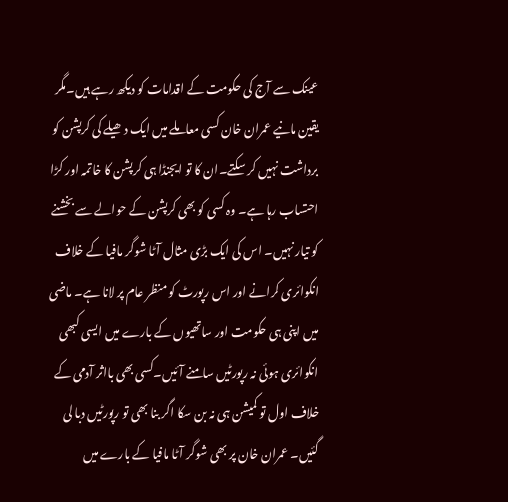عینک سے آج کی حکومت کے اقدامات کو دیکھ رہے ہیں۔مگر یقین مانیے عمران خان کسی معاملے میں ایک دھیلے کی کرپشن کو برداشت نہیں کر سکتے۔ان کا تو ایجنڈا ہی کرپشن کا خاتمہ اور کڑا احتساب رہا ہے۔ وہ کسی کو بھی کرپشن کے حوالے سے بخشنے کو تیار نہیں۔ اس کی ایک بڑی مثال آٹا شوگر مافیا کے خلاف انکوائری کرانے اور اس رپورٹ کو منظر عام پر لانا ہے۔ ماضی میں اپنی ہی حکومت اور ساتھیوں کے بارے میں ایسی کبھی انکوائری ہوئی نہ رپورٹیں سامنے آئیں۔کسی بھی بااثر آدمی کے خلاف اول تو کمیشن ہی نہ بن سکا اگر بنا بھی تو رپورٹیں دبا لی گئیں۔ عمران خان پر بھی شوگر آٹا مافیا کے بارے میں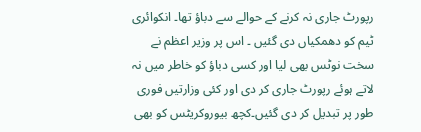رپورٹ جاری نہ کرنے کے حوالے سے دباؤ تھا۔ انکوائری ٹیم کو دھمکیاں دی گئیں ۔ اس پر وزیر اعظم نے سخت نوٹس بھی لیا اور کسی دباؤ کو خاطر میں نہ لاتے ہوئے رپورٹ جاری کر دی اور کئی وزارتیں فوری طور پر تبدیل کر دی گئیں۔کچھ بیوروکریٹس کو بھی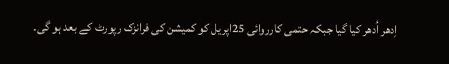اِدھر اُدھر کیا گیا جبکہ حتمی کارروائی 25اپریل کو کمیشن کی فرانزک رپورٹ کے بعد ہو گی۔